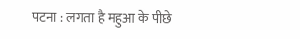पटना : लगता है महुआ के पीछे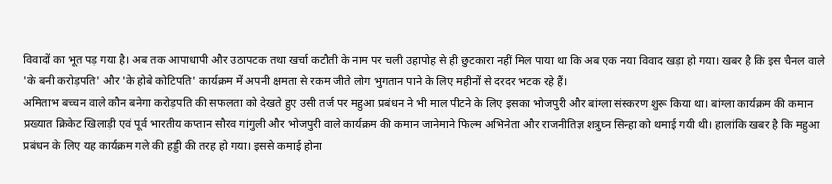विवादों का भूत पड़ गया है। अब तक आपाधापी और उठापटक तथा खर्चा कटौती के नाम पर चली उहापोह से ही छुटकारा नहीं मिल पाया था कि अब एक नया विवाद खड़ा हो गया। खबर है कि इस चैनल वाले 'के बनी करोड़पति' और 'के होबे कोटिपति' कार्यक्रम में अपनी क्षमता से रकम जीते लोग भुगतान पाने के लिए महीनों से दरदर भटक रहे हैं।
अमिताभ बच्चन वाले कौन बनेगा करोड़पति की सफलता को देखते हुए उसी तर्ज पर महुआ प्रबंधन ने भी माल पीटने के लिए इसका भोजपुरी और बांग्ला संस्करण शुरू किया था। बांग्ला कार्यक्रम की कमान प्रख्यात क्रिकेट खिलाड़ी एवं पूर्व भारतीय कप्तान सौरव गांगुली और भोजपुरी वाले कार्यक्रम की कमान जानेमाने फिल्म अभिनेता और राजनीतिज्ञ शत्रुघ्न सिन्हा को थमाई गयी थी। हालांकि खबर है कि महुआ प्रबंधन के लिए यह कार्यक्रम गले की हड्डी की तरह हो गया। इससे कमाई होना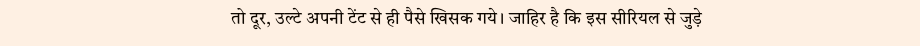तो दूर, उल्टे अपनी टेंट से ही पैसे खिसक गये। जाहिर है कि इस सीरियल से जुड़े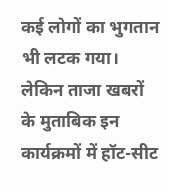कई लोगों का भुगतान भी लटक गया।
लेकिन ताजा खबरों के मुताबिक इन कार्यक्रमों में हॉट-सीट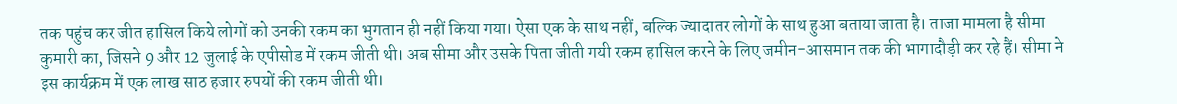तक पहुंच कर जीत हासिल किये लोगों को उनकी रकम का भुगतान ही नहीं किया गया। ऐसा एक के साथ नहीं, बल्कि ज्यादातर लोगों के साथ हुआ बताया जाता है। ताजा मामला है सीमा कुमारी का, जिसने 9 और 12 जुलाई के एपीसोड में रकम जीती थी। अब सीमा और उसके पिता जीती गयी रकम हासिल करने के लिए जमीन-आसमान तक की भागादौड़ी कर रहे हैं। सीमा ने इस कार्यक्रम में एक लाख साठ हजार रुपयों की रकम जीती थी।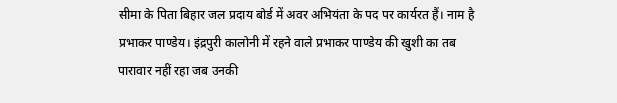सीमा के पिता बिहार जल प्रदाय बोर्ड में अवर अभियंता के पद पर कार्यरत हैं। नाम है प्रभाकर पाण्डेय। इंद्रपुरी कालोनी में रहने वाले प्रभाकर पाण्डेय की खुशी का तब पारावार नहीं रहा जब उनकी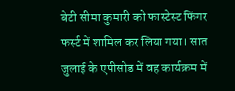बेटी सीमा कुमारी को फास्टेस्ट फिंगर फर्स्ट में शामिल कर लिया गया। सात जुलाई के एपीसोड में वह कार्यक्रम में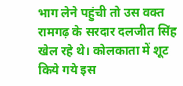भाग लेने पहुंची तो उस वक्त रामगढ़ के सरदार दलजीत सिंह खेल रहे थे। कोलकाता में शूट किये गये इस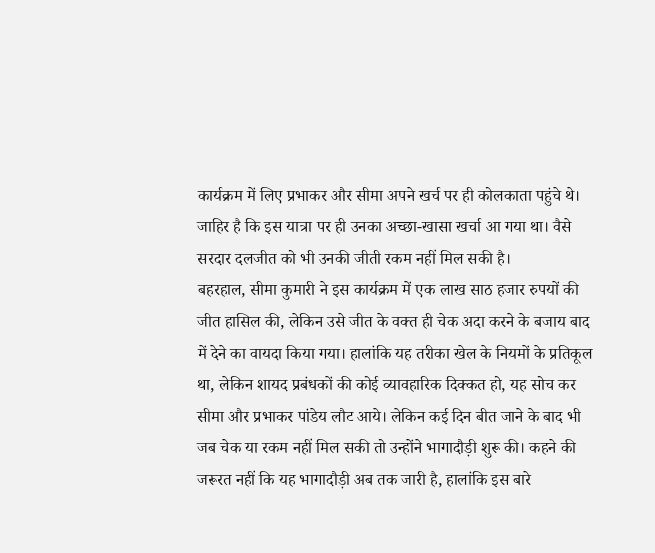कार्यक्रम में लिए प्रभाकर और सीमा अपने खर्च पर ही कोलकाता पहुंचे थे। जाहिर है कि इस यात्रा पर ही उनका अच्छा-खासा खर्चा आ गया था। वैसे सरदार दलजीत को भी उनकी जीती रकम नहीं मिल सकी है।
बहरहाल, सीमा कुमारी ने इस कार्यक्रम में एक लाख साठ हजार रुपयों की जीत हासिल की, लेकिन उसे जीत के वक्त ही चेक अदा करने के बजाय बाद में देने का वायदा किया गया। हालांकि यह तरीका खेल के नियमों के प्रतिकूल था, लेकिन शायद प्रबंधकों की कोई व्यावहारिक दिक्कत हो, यह सोच कर सीमा और प्रभाकर पांडेय लौट आये। लेकिन कई दिन बीत जाने के बाद भी जब चेक या रकम नहीं मिल सकी तो उन्होंने भागादौड़ी शुरू की। कहने की जरूरत नहीं कि यह भागादौड़ी अब तक जारी है, हालांकि इस बारे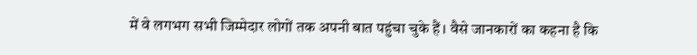में वे लगभग सभी जिम्मेदार लोगों तक अपनी बात पहुंचा चुके हैं। वैसे जानकारों का कहना है कि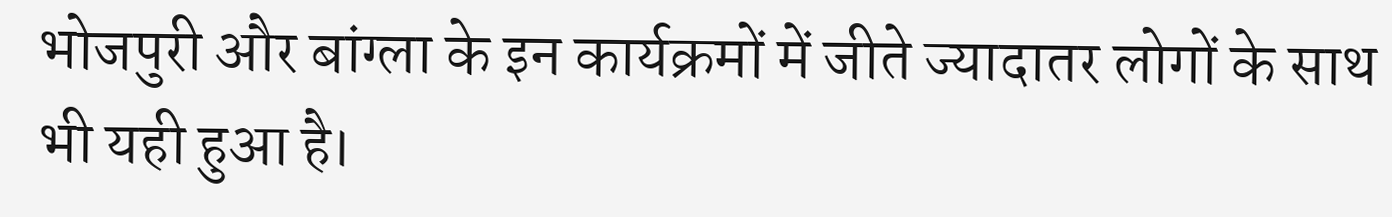भोजपुरी और बांग्ला के इन कार्यक्रमों में जीते ज्यादातर लोगों के साथ भी यही हुआ है।